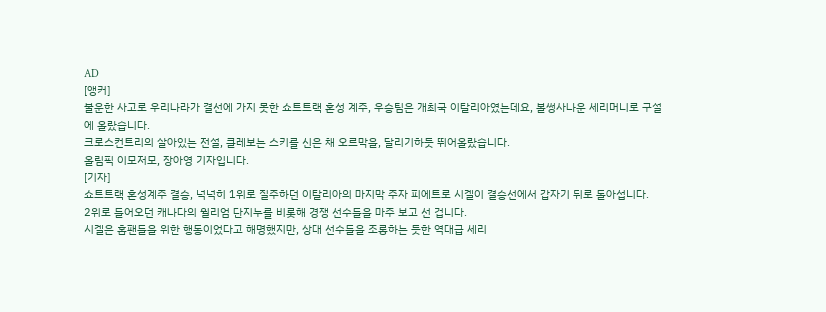AD
[앵커]
불운한 사고로 우리나라가 결선에 가지 못한 쇼트트랙 혼성 계주, 우승팀은 개최국 이탈리아였는데요, 볼썽사나운 세리머니로 구설에 올랐습니다.
크로스컨트리의 살아있는 전설, 클레보는 스키를 신은 채 오르막을, 달리기하듯 뛰어올랐습니다.
올림픽 이모저모, 장아영 기자입니다.
[기자]
쇼트트랙 혼성계주 결승, 넉넉히 1위로 질주하던 이탈리아의 마지막 주자 피에트로 시겔이 결승선에서 갑자기 뒤로 돌아섭니다.
2위로 들어오던 캐나다의 윌리엄 단지누를 비롯해 경쟁 선수들을 마주 보고 선 겁니다.
시겔은 홈팬들을 위한 행동이었다고 해명했지만, 상대 선수들을 조롱하는 듯한 역대급 세리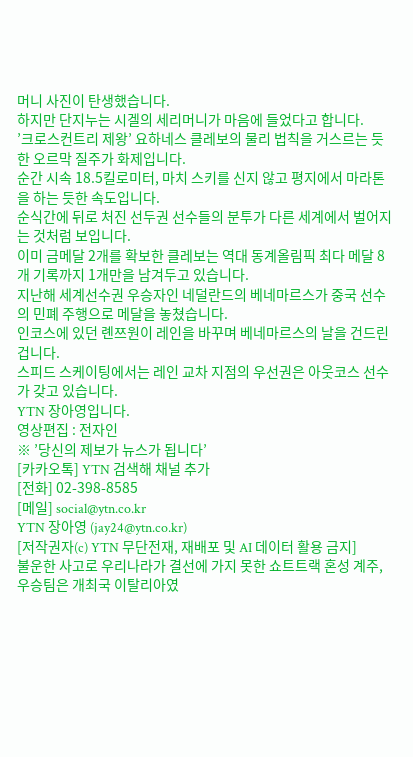머니 사진이 탄생했습니다.
하지만 단지누는 시겔의 세리머니가 마음에 들었다고 합니다.
’크로스컨트리 제왕’ 요하네스 클레보의 물리 법칙을 거스르는 듯한 오르막 질주가 화제입니다.
순간 시속 18.5킬로미터, 마치 스키를 신지 않고 평지에서 마라톤을 하는 듯한 속도입니다.
순식간에 뒤로 처진 선두권 선수들의 분투가 다른 세계에서 벌어지는 것처럼 보입니다.
이미 금메달 2개를 확보한 클레보는 역대 동계올림픽 최다 메달 8개 기록까지 1개만을 남겨두고 있습니다.
지난해 세계선수권 우승자인 네덜란드의 베네마르스가 중국 선수의 민폐 주행으로 메달을 놓쳤습니다.
인코스에 있던 롄쯔원이 레인을 바꾸며 베네마르스의 날을 건드린 겁니다.
스피드 스케이팅에서는 레인 교차 지점의 우선권은 아웃코스 선수가 갖고 있습니다.
YTN 장아영입니다.
영상편집 : 전자인
※ ’당신의 제보가 뉴스가 됩니다’
[카카오톡] YTN 검색해 채널 추가
[전화] 02-398-8585
[메일] social@ytn.co.kr
YTN 장아영 (jay24@ytn.co.kr)
[저작권자(c) YTN 무단전재, 재배포 및 AI 데이터 활용 금지]
불운한 사고로 우리나라가 결선에 가지 못한 쇼트트랙 혼성 계주, 우승팀은 개최국 이탈리아였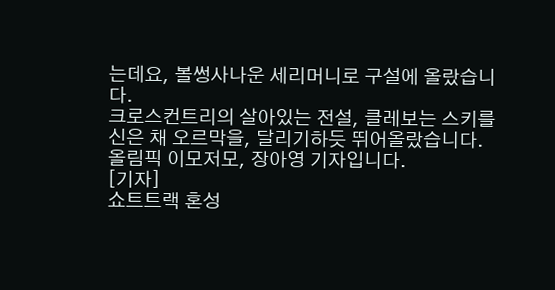는데요, 볼썽사나운 세리머니로 구설에 올랐습니다.
크로스컨트리의 살아있는 전설, 클레보는 스키를 신은 채 오르막을, 달리기하듯 뛰어올랐습니다.
올림픽 이모저모, 장아영 기자입니다.
[기자]
쇼트트랙 혼성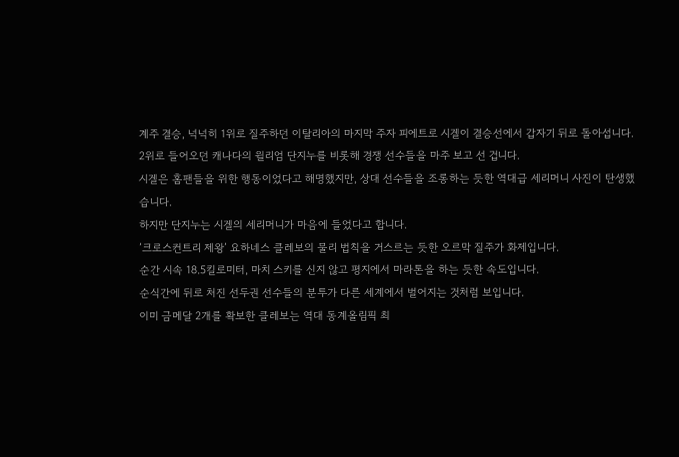계주 결승, 넉넉히 1위로 질주하던 이탈리아의 마지막 주자 피에트로 시겔이 결승선에서 갑자기 뒤로 돌아섭니다.
2위로 들어오던 캐나다의 윌리엄 단지누를 비롯해 경쟁 선수들을 마주 보고 선 겁니다.
시겔은 홈팬들을 위한 행동이었다고 해명했지만, 상대 선수들을 조롱하는 듯한 역대급 세리머니 사진이 탄생했습니다.
하지만 단지누는 시겔의 세리머니가 마음에 들었다고 합니다.
’크로스컨트리 제왕’ 요하네스 클레보의 물리 법칙을 거스르는 듯한 오르막 질주가 화제입니다.
순간 시속 18.5킬로미터, 마치 스키를 신지 않고 평지에서 마라톤을 하는 듯한 속도입니다.
순식간에 뒤로 처진 선두권 선수들의 분투가 다른 세계에서 벌어지는 것처럼 보입니다.
이미 금메달 2개를 확보한 클레보는 역대 동계올림픽 최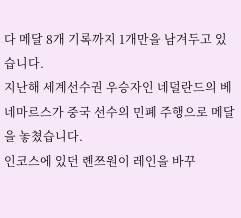다 메달 8개 기록까지 1개만을 남겨두고 있습니다.
지난해 세계선수권 우승자인 네덜란드의 베네마르스가 중국 선수의 민폐 주행으로 메달을 놓쳤습니다.
인코스에 있던 롄쯔원이 레인을 바꾸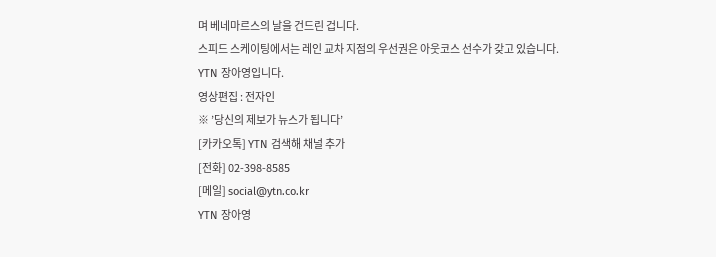며 베네마르스의 날을 건드린 겁니다.
스피드 스케이팅에서는 레인 교차 지점의 우선권은 아웃코스 선수가 갖고 있습니다.
YTN 장아영입니다.
영상편집 : 전자인
※ ’당신의 제보가 뉴스가 됩니다’
[카카오톡] YTN 검색해 채널 추가
[전화] 02-398-8585
[메일] social@ytn.co.kr
YTN 장아영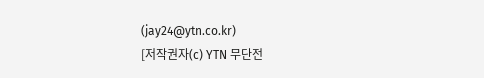(jay24@ytn.co.kr)
[저작권자(c) YTN 무단전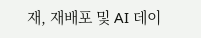재, 재배포 및 AI 데이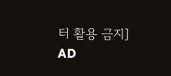터 활용 금지]
AD